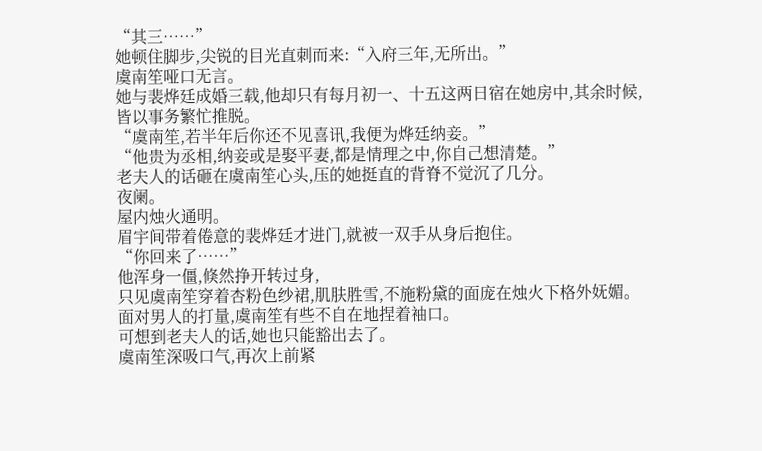“其三……”
她顿住脚步,尖锐的目光直刺而来:“入府三年,无所出。”
虞南笙哑口无言。
她与裴烨廷成婚三载,他却只有每月初一、十五这两日宿在她房中,其余时候,皆以事务繁忙推脱。
“虞南笙,若半年后你还不见喜讯,我便为烨廷纳妾。”
“他贵为丞相,纳妾或是娶平妻,都是情理之中,你自己想清楚。”
老夫人的话砸在虞南笙心头,压的她挺直的背脊不觉沉了几分。
夜阑。
屋内烛火通明。
眉宇间带着倦意的裴烨廷才进门,就被一双手从身后抱住。
“你回来了……”
他浑身一僵,倏然挣开转过身,
只见虞南笙穿着杏粉色纱裙,肌肤胜雪,不施粉黛的面庞在烛火下格外妩媚。
面对男人的打量,虞南笙有些不自在地捏着袖口。
可想到老夫人的话,她也只能豁出去了。
虞南笙深吸口气,再次上前紧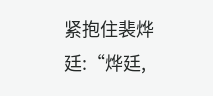紧抱住裴烨廷:“烨廷,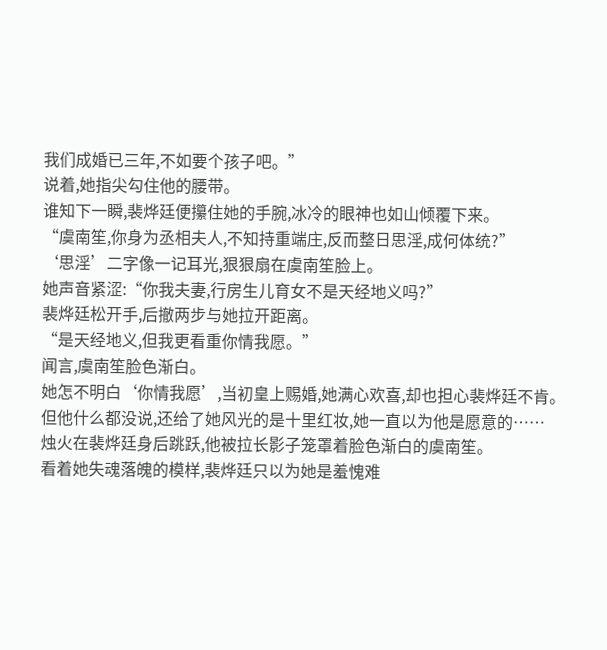我们成婚已三年,不如要个孩子吧。”
说着,她指尖勾住他的腰带。
谁知下一瞬,裴烨廷便攥住她的手腕,冰冷的眼神也如山倾覆下来。
“虞南笙,你身为丞相夫人,不知持重端庄,反而整日思淫,成何体统?”
‘思淫’二字像一记耳光,狠狠扇在虞南笙脸上。
她声音紧涩:“你我夫妻,行房生儿育女不是天经地义吗?”
裴烨廷松开手,后撤两步与她拉开距离。
“是天经地义,但我更看重你情我愿。”
闻言,虞南笙脸色渐白。
她怎不明白‘你情我愿’,当初皇上赐婚,她满心欢喜,却也担心裴烨廷不肯。
但他什么都没说,还给了她风光的是十里红妆,她一直以为他是愿意的……
烛火在裴烨廷身后跳跃,他被拉长影子笼罩着脸色渐白的虞南笙。
看着她失魂落魄的模样,裴烨廷只以为她是羞愧难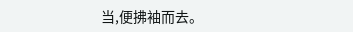当,便拂袖而去。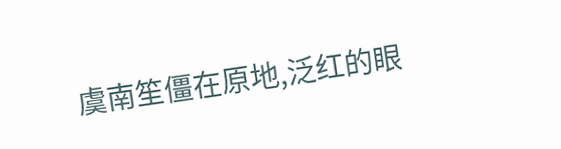虞南笙僵在原地,泛红的眼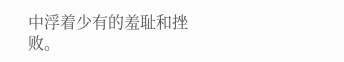中浮着少有的羞耻和挫败。